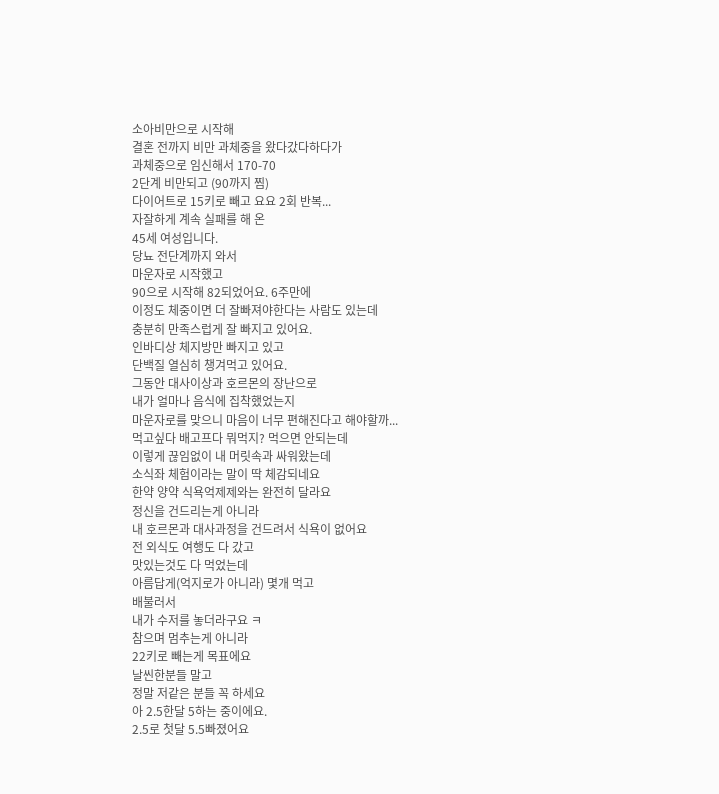소아비만으로 시작해
결혼 전까지 비만 과체중을 왔다갔다하다가
과체중으로 임신해서 170-70
2단계 비만되고 (90까지 찜)
다이어트로 15키로 빼고 요요 2회 반복...
자잘하게 계속 실패를 해 온
45세 여성입니다.
당뇨 전단계까지 와서
마운자로 시작했고
90으로 시작해 82되었어요. 6주만에
이정도 체중이면 더 잘빠져야한다는 사람도 있는데
충분히 만족스럽게 잘 빠지고 있어요.
인바디상 체지방만 빠지고 있고
단백질 열심히 챙겨먹고 있어요.
그동안 대사이상과 호르몬의 장난으로
내가 얼마나 음식에 집착했었는지
마운자로를 맞으니 마음이 너무 편해진다고 해야할까...
먹고싶다 배고프다 뭐먹지? 먹으면 안되는데
이렇게 끊임없이 내 머릿속과 싸워왔는데
소식좌 체험이라는 말이 딱 체감되네요
한약 양약 식욕억제제와는 완전히 달라요
정신을 건드리는게 아니라
내 호르몬과 대사과정을 건드려서 식욕이 없어요
전 외식도 여행도 다 갔고
맛있는것도 다 먹었는데
아름답게(억지로가 아니라) 몇개 먹고
배불러서
내가 수저를 놓더라구요 ㅋ
참으며 멈추는게 아니라
22키로 빼는게 목표에요
날씬한분들 말고
정말 저같은 분들 꼭 하세요
아 2.5한달 5하는 중이에요.
2.5로 첫달 5.5빠졌어요